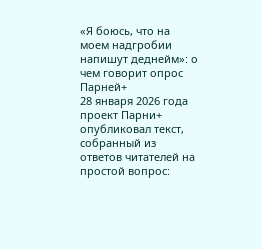«Я боюсь, что на моем надгробии напишут деднейм»: о чем говорит опрос Парней+
28 января 2026 года проект Парни+ опубликовал текст, собранный из ответов читателей на простой вопрос: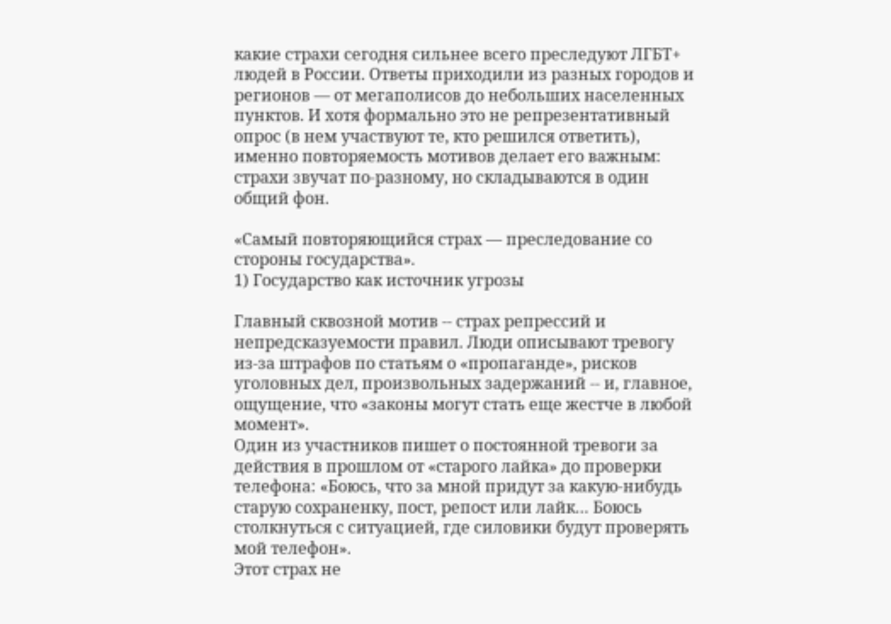какие страхи сегодня сильнее всего преследуют ЛГБТ+ людей в России. Ответы приходили из разных городов и регионов — от мегаполисов до небольших населенных пунктов. И хотя формально это не репрезентативный опрос (в нем участвуют те, кто решился ответить), именно повторяемость мотивов делает его важным: страхи звучат по-разному, но складываются в один общий фон.

«Самый повторяющийся страх — преследование со стороны государства».
1) Государство как источник угрозы

Главный сквозной мотив -- страх репрессий и непредсказуемости правил. Люди описывают тревогу из-за штрафов по статьям о «пропаганде», рисков уголовных дел, произвольных задержаний -- и, главное, ощущение, что «законы могут стать еще жестче в любой момент».
Один из участников пишет о постоянной тревоги за действия в прошлом от «старого лайка» до проверки телефона: «Боюсь, что за мной придут за какую-нибудь старую сохраненку, пост, репост или лайк… Боюсь столкнуться с ситуацией, где силовики будут проверять мой телефон».
Этот страх не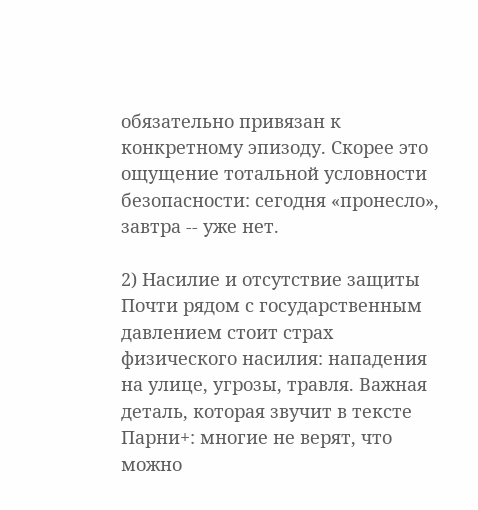обязательно привязан к конкретному эпизоду. Скорее это ощущение тотальной условности безопасности: сегодня «пронесло», завтра -- уже нет.

2) Насилие и отсутствие защиты
Почти рядом с государственным давлением стоит страх физического насилия: нападения на улице, угрозы, травля. Важная деталь, которая звучит в тексте Парни+: многие не верят, что можно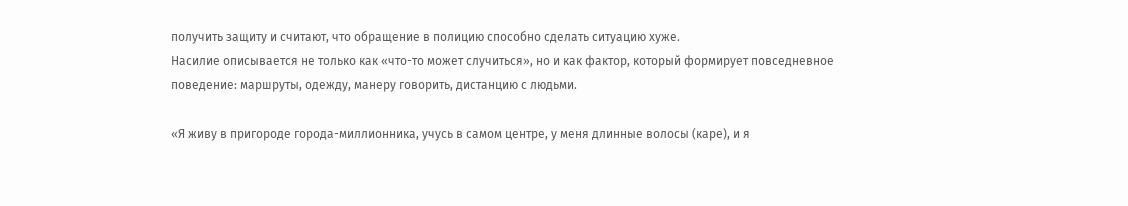получить защиту и считают, что обращение в полицию способно сделать ситуацию хуже.
Насилие описывается не только как «что-то может случиться», но и как фактор, который формирует повседневное поведение: маршруты, одежду, манеру говорить, дистанцию с людьми.

«Я живу в пригороде города-миллионника, учусь в самом центре, у меня длинные волосы (каре), и я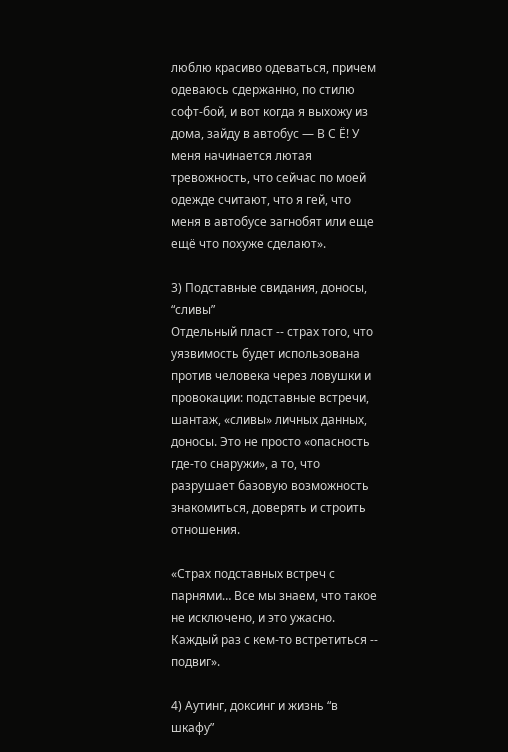люблю красиво одеваться, причем одеваюсь сдержанно, по стилю софт-бой, и вот когда я выхожу из дома, зайду в автобус — В С Ё! У меня начинается лютая тревожность, что сейчас по моей одежде считают, что я гей, что меня в автобусе загнобят или еще ещё что похуже сделают».

3) Подставные свидания, доносы, “сливы”
Отдельный пласт -- страх того, что уязвимость будет использована против человека через ловушки и провокации: подставные встречи, шантаж, «сливы» личных данных, доносы. Это не просто «опасность где-то снаружи», а то, что разрушает базовую возможность знакомиться, доверять и строить отношения.

«Страх подставных встреч с парнями… Все мы знаем, что такое не исключено, и это ужасно. Каждый раз с кем-то встретиться -- подвиг».

4) Аутинг, доксинг и жизнь “в шкафу”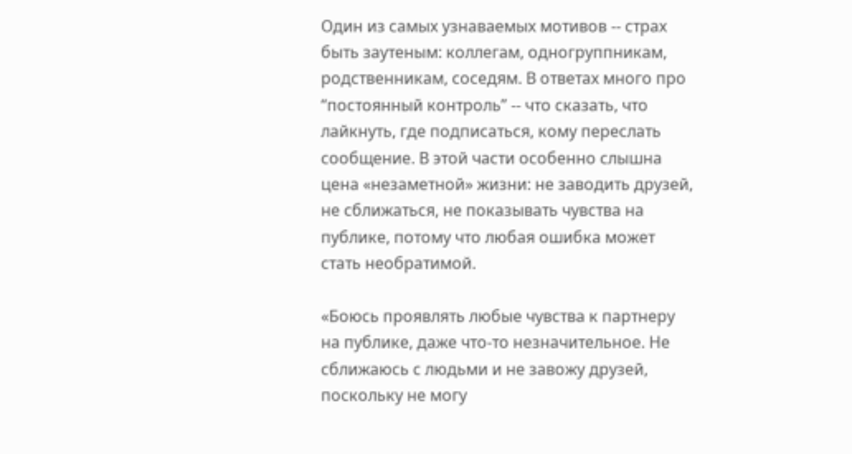Один из самых узнаваемых мотивов -- страх быть заутеным: коллегам, одногруппникам, родственникам, соседям. В ответах много про “постоянный контроль” -- что сказать, что лайкнуть, где подписаться, кому переслать сообщение. В этой части особенно слышна цена «незаметной» жизни: не заводить друзей, не сближаться, не показывать чувства на публике, потому что любая ошибка может стать необратимой.

«Боюсь проявлять любые чувства к партнеру на публике, даже что-то незначительное. Не сближаюсь с людьми и не завожу друзей, поскольку не могу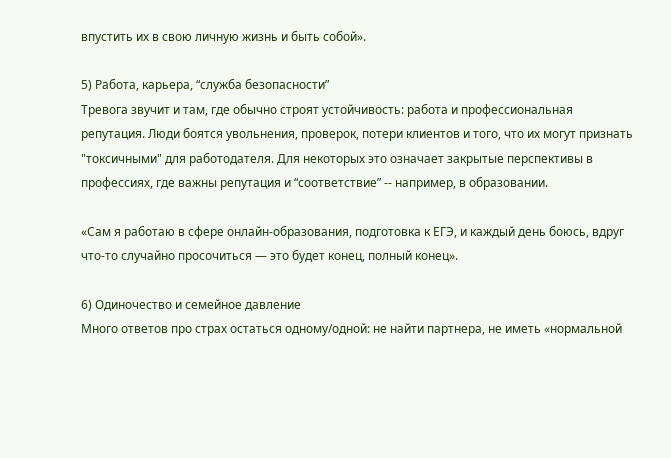впустить их в свою личную жизнь и быть собой».

5) Работа, карьера, “служба безопасности”
Тревога звучит и там, где обычно строят устойчивость: работа и профессиональная репутация. Люди боятся увольнения, проверок, потери клиентов и того, что их могут признать "токсичными" для работодателя. Для некоторых это означает закрытые перспективы в профессиях, где важны репутация и “соответствие” -- например, в образовании.

«Сам я работаю в сфере онлайн-образования, подготовка к ЕГЭ, и каждый день боюсь, вдруг что-то случайно просочиться — это будет конец, полный конец».

6) Одиночество и семейное давление
Много ответов про страх остаться одному/одной: не найти партнера, не иметь «нормальной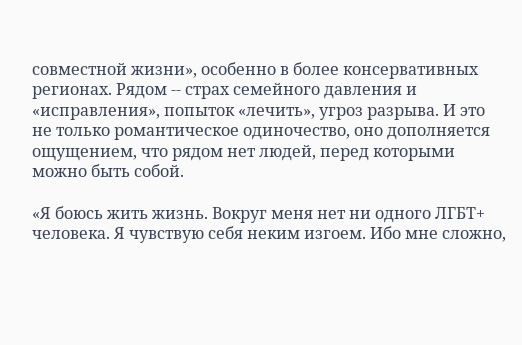совместной жизни», особенно в более консервативных регионах. Рядом -- страх семейного давления и «исправления», попыток «лечить», угроз разрыва. И это не только романтическое одиночество, оно дополняется ощущением, что рядом нет людей, перед которыми можно быть собой.

«Я боюсь жить жизнь. Вокруг меня нет ни одного ЛГБТ+ человека. Я чувствую себя неким изгоем. Ибо мне сложно,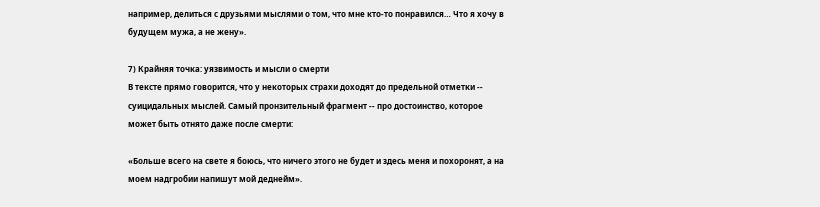например, делиться с друзьями мыслями о том, что мне кто-то понравился… Что я хочу в будущем мужа, а не жену».

7) Крайняя точка: уязвимость и мысли о смерти
В тексте прямо говорится, что у некоторых страхи доходят до предельной отметки -- суицидальных мыслей. Самый пронзительный фрагмент -- про достоинство, которое может быть отнято даже после смерти:

«Больше всего на свете я боюсь, что ничего этого не будет и здесь меня и похоронят, а на моем надгробии напишут мой деднейм».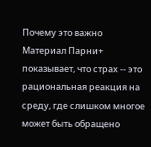Почему это важно
Материал Парни+ показывает, что страх -- это рациональная реакция на среду, где слишком многое может быть обращено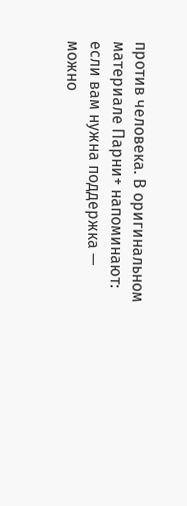против человека. В оригинальном материале Парни+ напоминают: если вам нужна поддержка — можно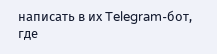написать в их Telegram-бот, где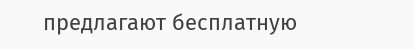предлагают бесплатную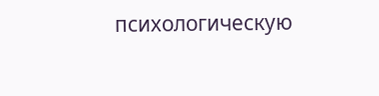психологическую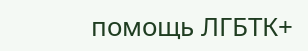помощь ЛГБТК+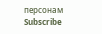персонам
Subscribe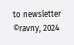to newsletter
©ravny, 2024